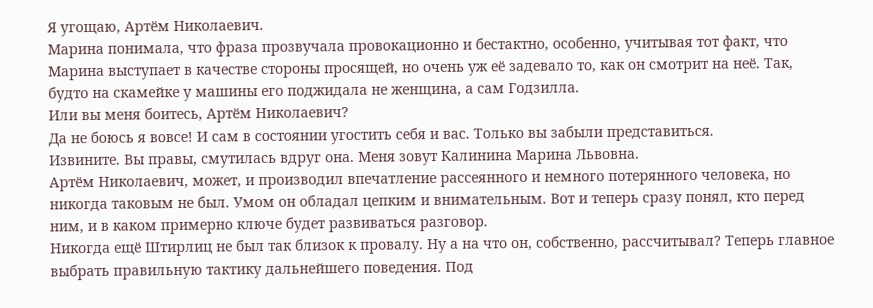Я угощаю, Артём Николаевич.
Марина понимала, что фраза прозвучала провокационно и бестактно, особенно, учитывая тот факт, что Марина выступает в качестве стороны просящей, но очень уж её задевало то, как он смотрит на неё. Так, будто на скамейке у машины его поджидала не женщина, а сам Годзилла.
Или вы меня боитесь, Артём Николаевич?
Да не боюсь я вовсе! И сам в состоянии угостить себя и вас. Только вы забыли представиться.
Извините. Вы правы, смутилась вдруг она. Меня зовут Калинина Марина Львовна.
Артём Николаевич, может, и производил впечатление рассеянного и немного потерянного человека, но никогда таковым не был. Умом он обладал цепким и внимательным. Вот и теперь сразу понял, кто перед ним, и в каком примерно ключе будет развиваться разговор.
Никогда ещё Штирлиц не был так близок к провалу. Ну а на что он, собственно, рассчитывал? Теперь главное выбрать правильную тактику дальнейшего поведения. Под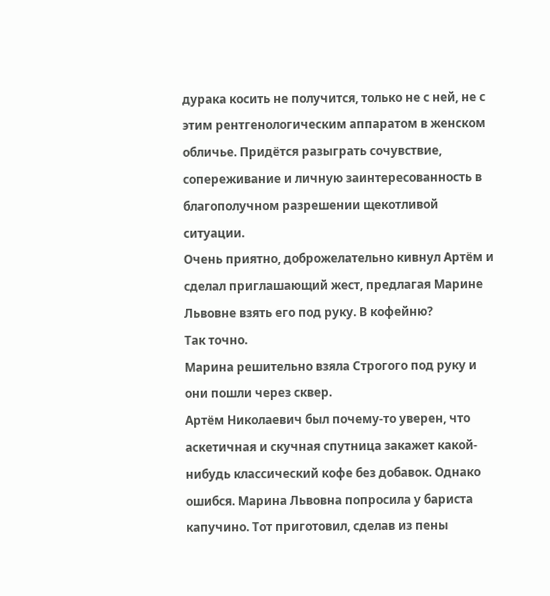дурака косить не получится, только не с ней, не с этим рентгенологическим аппаратом в женском обличье. Придётся разыграть сочувствие, сопереживание и личную заинтересованность в благополучном разрешении щекотливой ситуации.
Очень приятно, доброжелательно кивнул Артём и сделал приглашающий жест, предлагая Марине Львовне взять его под руку. В кофейню?
Так точно.
Марина решительно взяла Строгого под руку и они пошли через сквер.
Артём Николаевич был почему-то уверен, что аскетичная и скучная спутница закажет какой-нибудь классический кофе без добавок. Однако ошибся. Марина Львовна попросила у бариста капучино. Тот приготовил, сделав из пены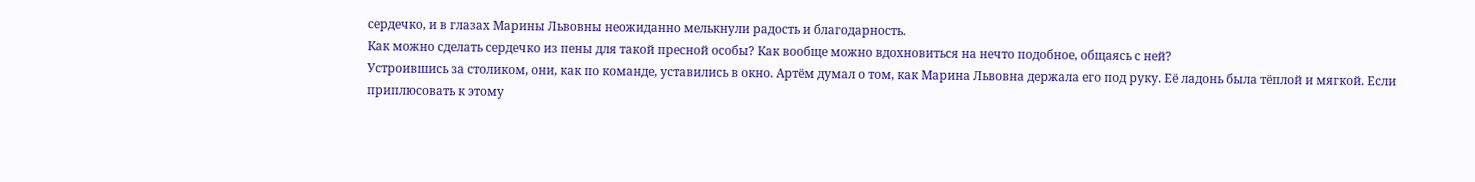сердечко, и в глазах Марины Львовны неожиданно мелькнули радость и благодарность.
Как можно сделать сердечко из пены для такой пресной особы? Как вообще можно вдохновиться на нечто подобное, общаясь с ней?
Устроившись за столиком, они, как по команде, уставились в окно. Артём думал о том, как Марина Львовна держала его под руку. Её ладонь была тёплой и мягкой. Если приплюсовать к этому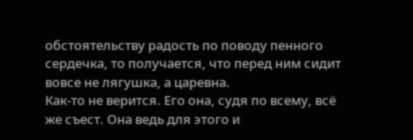обстоятельству радость по поводу пенного сердечка, то получается, что перед ним сидит вовсе не лягушка, а царевна.
Как-то не верится. Его она, судя по всему, всё же съест. Она ведь для этого и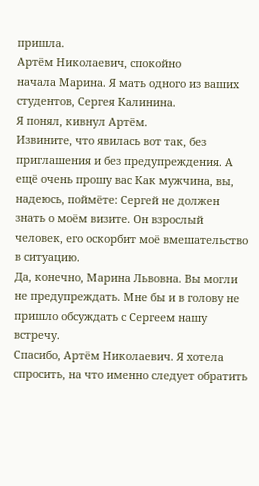пришла.
Артём Николаевич, спокойно
начала Марина. Я мать одного из ваших студентов, Сергея Калинина.
Я понял, кивнул Артём.
Извините, что явилась вот так, без приглашения и без предупреждения. А ещё очень прошу вас Как мужчина, вы, надеюсь, поймёте: Сергей не должен знать о моём визите. Он взрослый человек, его оскорбит моё вмешательство в ситуацию.
Да, конечно, Марина Львовна. Вы могли не предупреждать. Мне бы и в голову не пришло обсуждать с Сергеем нашу встречу.
Спасибо, Артём Николаевич. Я хотела спросить, на что именно следует обратить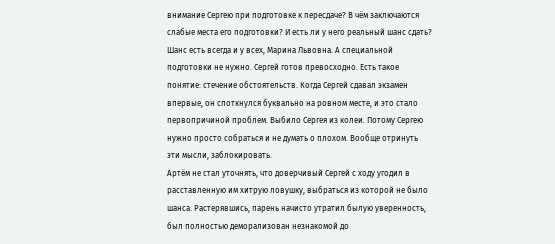внимание Сергею при подготовке к пересдаче? В чём заключаются слабые места его подготовки? И есть ли у него реальный шанс сдать?
Шанс есть всегда и у всех, Марина Львовна. А специальной подготовки не нужно. Сергей готов превосходно. Есть такое понятие: стечение обстоятельств. Когда Сергей сдавал экзамен впервые, он споткнулся буквально на ровном месте, и это стало первопричиной проблем. Выбило Сергея из колеи. Потому Сергею нужно просто собраться и не думать о плохом. Вообще отринуть эти мысли, заблокировать.
Артём не стал уточнять, что доверчивый Сергей с ходу угодил в расставленную им хитрую ловушку, выбраться из которой не было шанса. Растерявшись, парень начисто утратил былую уверенность, был полностью деморализован незнакомой до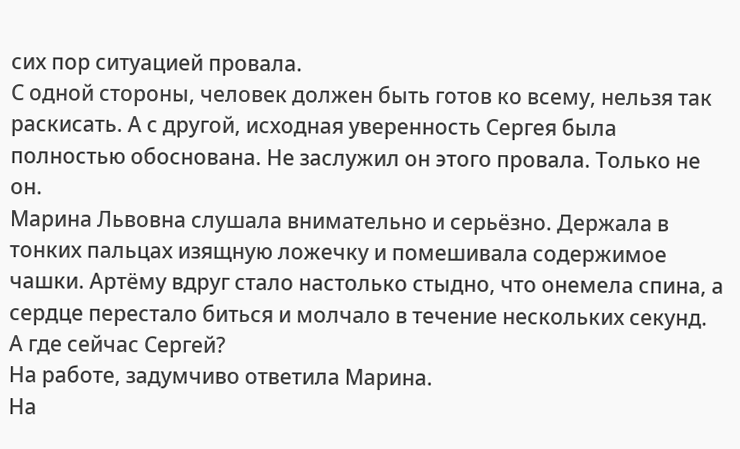сих пор ситуацией провала.
С одной стороны, человек должен быть готов ко всему, нельзя так раскисать. А с другой, исходная уверенность Сергея была полностью обоснована. Не заслужил он этого провала. Только не он.
Марина Львовна слушала внимательно и серьёзно. Держала в тонких пальцах изящную ложечку и помешивала содержимое чашки. Артёму вдруг стало настолько стыдно, что онемела спина, а сердце перестало биться и молчало в течение нескольких секунд.
А где сейчас Сергей?
На работе, задумчиво ответила Марина.
На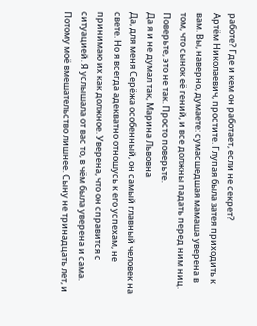работе? Где и кем он работает, если не секрет?
Артём Николаевич, простите. Глупая была затея приходить к вам. Вы, наверно, думаете: сумасшедшая мамаша уверена в том, что сынок её гений, и все должны падать перед ним ниц. Поверьте, это не так. Просто поверьте.
Да я и не думал так, Марина Львовна
Да, для меня Серёжа особенный, он самый главный человек на свете. Но я всегда адекватно отношусь к его успехам, не принимаю их как должное. Уверена, что он справится с ситуацией. Я услышала от вас то, в чём была уверена и сама. Потому моё вмешательство лишнее. Сыну не тринадцать лет, и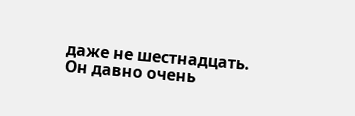даже не шестнадцать. Он давно очень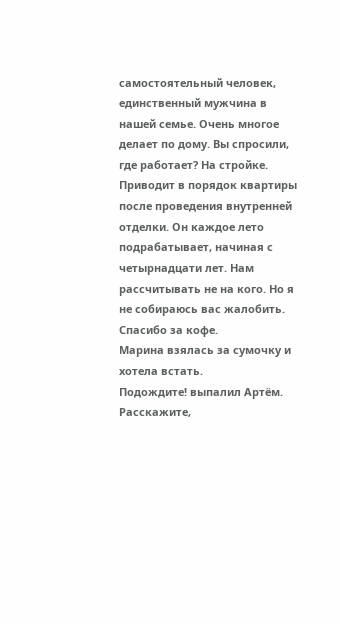самостоятельный человек, единственный мужчина в нашей семье. Очень многое делает по дому. Вы спросили, где работает? На стройке. Приводит в порядок квартиры после проведения внутренней отделки. Он каждое лето подрабатывает, начиная с четырнадцати лет. Нам рассчитывать не на кого. Но я не собираюсь вас жалобить. Спасибо за кофе.
Марина взялась за сумочку и хотела встать.
Подождите! выпалил Артём. Расскажите,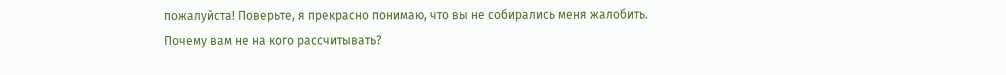пожалуйста! Поверьте, я прекрасно понимаю, что вы не собирались меня жалобить. Почему вам не на кого рассчитывать?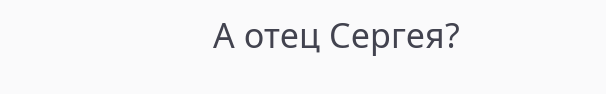А отец Сергея?